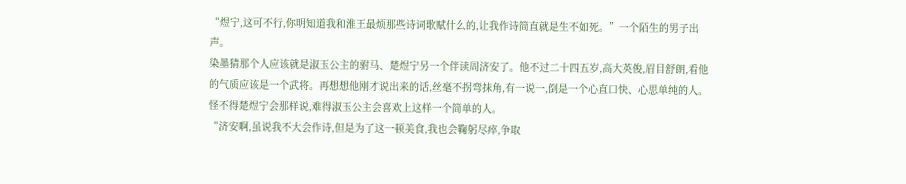“煜宁,这可不行,你明知道我和淮王最烦那些诗词歌赋什么的,让我作诗简直就是生不如死。”一个陌生的男子出声。
染墨猜那个人应该就是淑玉公主的驸马、楚煜宁另一个伴读周济安了。他不过二十四五岁,高大英俊,眉目舒朗,看他的气质应该是一个武将。再想想他刚才说出来的话,丝毫不拐弯抹角,有一说一,倒是一个心直口快、心思单纯的人。怪不得楚煜宁会那样说,难得淑玉公主会喜欢上这样一个简单的人。
“济安啊,虽说我不大会作诗,但是为了这一顿美食,我也会鞠躬尽瘁,争取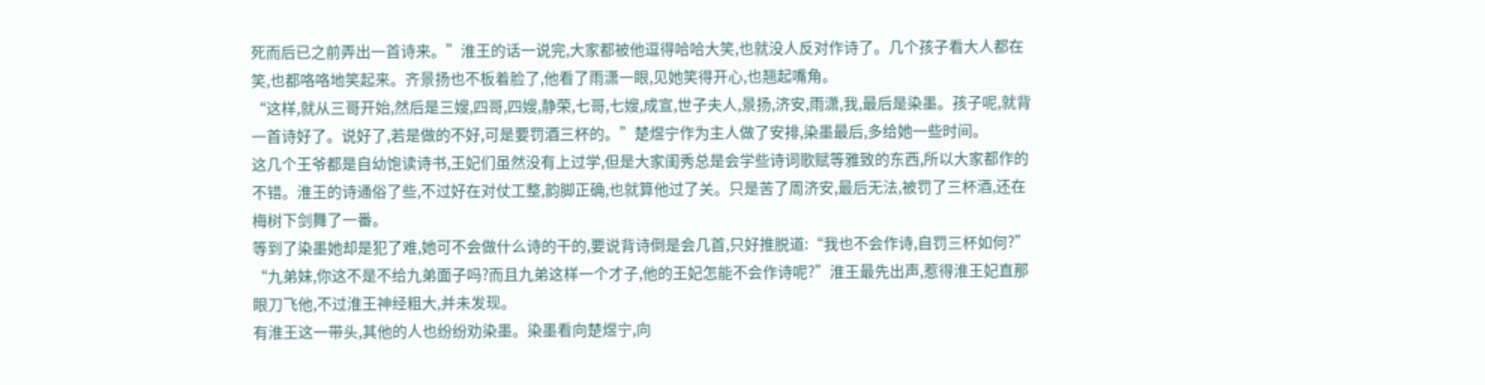死而后已之前弄出一首诗来。”淮王的话一说完,大家都被他逗得哈哈大笑,也就没人反对作诗了。几个孩子看大人都在笑,也都咯咯地笑起来。齐景扬也不板着脸了,他看了雨潇一眼,见她笑得开心,也翘起嘴角。
“这样,就从三哥开始,然后是三嫂,四哥,四嫂,静荣,七哥,七嫂,成宣,世子夫人,景扬,济安,雨潇,我,最后是染墨。孩子呢,就背一首诗好了。说好了,若是做的不好,可是要罚酒三杯的。”楚煜宁作为主人做了安排,染墨最后,多给她一些时间。
这几个王爷都是自幼饱读诗书,王妃们虽然没有上过学,但是大家闺秀总是会学些诗词歌赋等雅致的东西,所以大家都作的不错。淮王的诗通俗了些,不过好在对仗工整,韵脚正确,也就算他过了关。只是苦了周济安,最后无法,被罚了三杯酒,还在梅树下剑舞了一番。
等到了染墨她却是犯了难,她可不会做什么诗的干的,要说背诗倒是会几首,只好推脱道:“我也不会作诗,自罚三杯如何?”
“九弟妹,你这不是不给九弟面子吗?而且九弟这样一个才子,他的王妃怎能不会作诗呢?”淮王最先出声,惹得淮王妃直那眼刀飞他,不过淮王神经粗大,并未发现。
有淮王这一带头,其他的人也纷纷劝染墨。染墨看向楚煜宁,向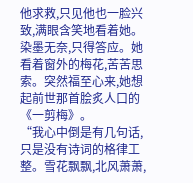他求救,只见他也一脸兴致,满眼含笑地看着她。染墨无奈,只得答应。她看着窗外的梅花,苦苦思索。突然福至心来,她想起前世那首脍炙人口的《一剪梅》。
“我心中倒是有几句话,只是没有诗词的格律工整。雪花飘飘,北风萧萧,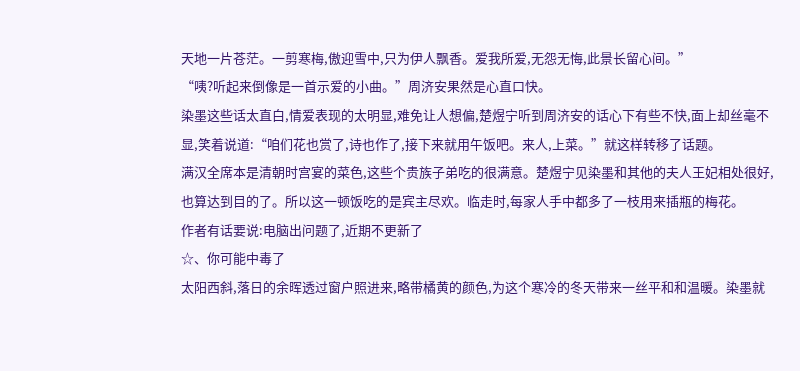天地一片苍茫。一剪寒梅,傲迎雪中,只为伊人飘香。爱我所爱,无怨无悔,此景长留心间。”
“咦?听起来倒像是一首示爱的小曲。”周济安果然是心直口快。
染墨这些话太直白,情爱表现的太明显,难免让人想偏,楚煜宁听到周济安的话心下有些不快,面上却丝毫不显,笑着说道:“咱们花也赏了,诗也作了,接下来就用午饭吧。来人,上菜。”就这样转移了话题。
满汉全席本是清朝时宫宴的菜色,这些个贵族子弟吃的很满意。楚煜宁见染墨和其他的夫人王妃相处很好,也算达到目的了。所以这一顿饭吃的是宾主尽欢。临走时,每家人手中都多了一枝用来插瓶的梅花。
作者有话要说:电脑出问题了,近期不更新了
☆、你可能中毒了
太阳西斜,落日的余晖透过窗户照进来,略带橘黄的颜色,为这个寒冷的冬天带来一丝平和和温暖。染墨就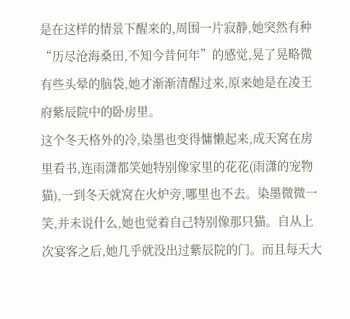是在这样的情景下醒来的,周围一片寂静,她突然有种“历尽沧海桑田,不知今昔何年”的感觉,晃了晃略微有些头晕的脑袋,她才渐渐清醒过来,原来她是在凌王府紫辰院中的卧房里。
这个冬天格外的冷,染墨也变得慵懒起来,成天窝在房里看书,连雨潇都笑她特别像家里的花花(雨潇的宠物猫),一到冬天就窝在火炉旁,哪里也不去。染墨微微一笑,并未说什么,她也觉着自己特别像那只猫。自从上次宴客之后,她几乎就没出过紫辰院的门。而且每天大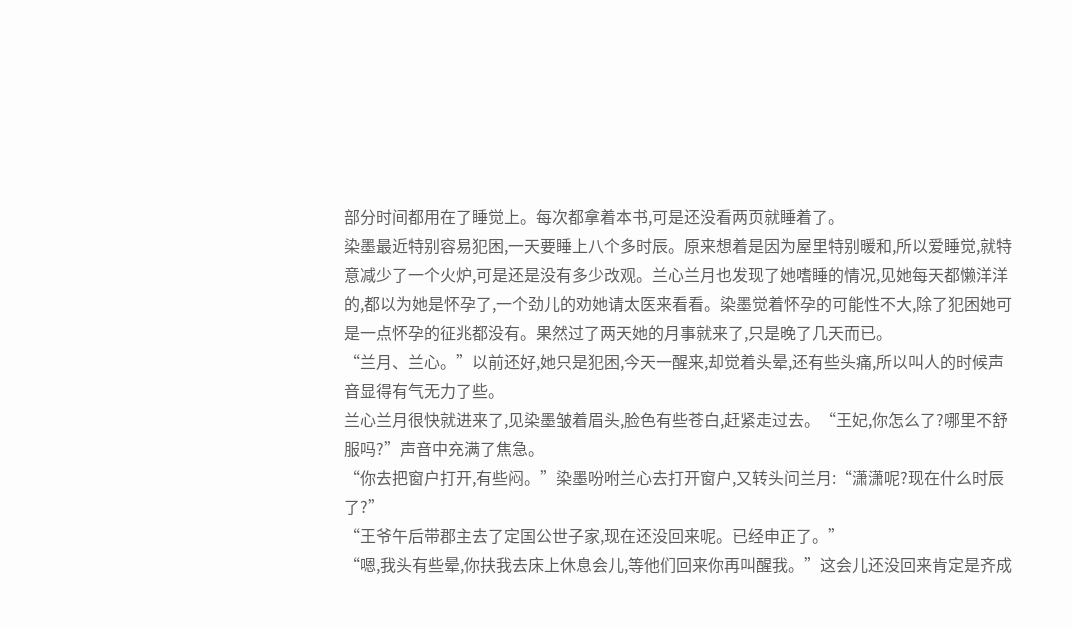部分时间都用在了睡觉上。每次都拿着本书,可是还没看两页就睡着了。
染墨最近特别容易犯困,一天要睡上八个多时辰。原来想着是因为屋里特别暖和,所以爱睡觉,就特意减少了一个火炉,可是还是没有多少改观。兰心兰月也发现了她嗜睡的情况,见她每天都懒洋洋的,都以为她是怀孕了,一个劲儿的劝她请太医来看看。染墨觉着怀孕的可能性不大,除了犯困她可是一点怀孕的征兆都没有。果然过了两天她的月事就来了,只是晚了几天而已。
“兰月、兰心。”以前还好,她只是犯困,今天一醒来,却觉着头晕,还有些头痛,所以叫人的时候声音显得有气无力了些。
兰心兰月很快就进来了,见染墨皱着眉头,脸色有些苍白,赶紧走过去。“王妃,你怎么了?哪里不舒服吗?”声音中充满了焦急。
“你去把窗户打开,有些闷。”染墨吩咐兰心去打开窗户,又转头问兰月:“潇潇呢?现在什么时辰了?”
“王爷午后带郡主去了定国公世子家,现在还没回来呢。已经申正了。”
“嗯,我头有些晕,你扶我去床上休息会儿,等他们回来你再叫醒我。”这会儿还没回来肯定是齐成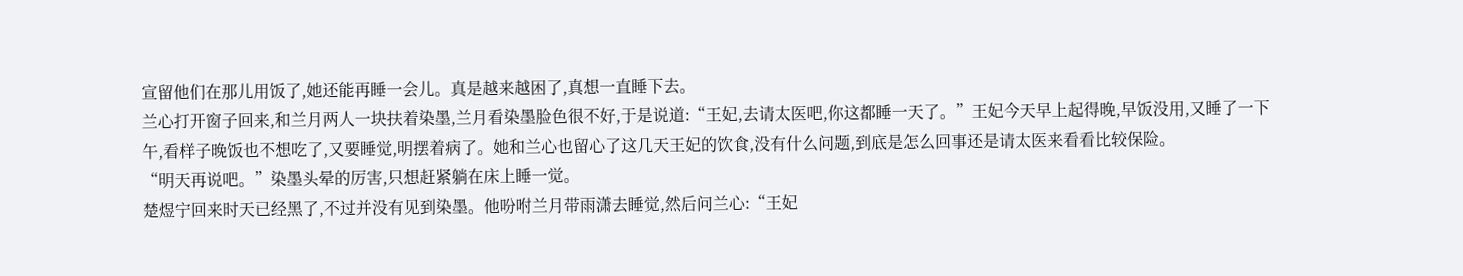宣留他们在那儿用饭了,她还能再睡一会儿。真是越来越困了,真想一直睡下去。
兰心打开窗子回来,和兰月两人一块扶着染墨,兰月看染墨脸色很不好,于是说道:“王妃,去请太医吧,你这都睡一天了。”王妃今天早上起得晚,早饭没用,又睡了一下午,看样子晚饭也不想吃了,又要睡觉,明摆着病了。她和兰心也留心了这几天王妃的饮食,没有什么问题,到底是怎么回事还是请太医来看看比较保险。
“明天再说吧。”染墨头晕的厉害,只想赶紧躺在床上睡一觉。
楚煜宁回来时天已经黑了,不过并没有见到染墨。他吩咐兰月带雨潇去睡觉,然后问兰心:“王妃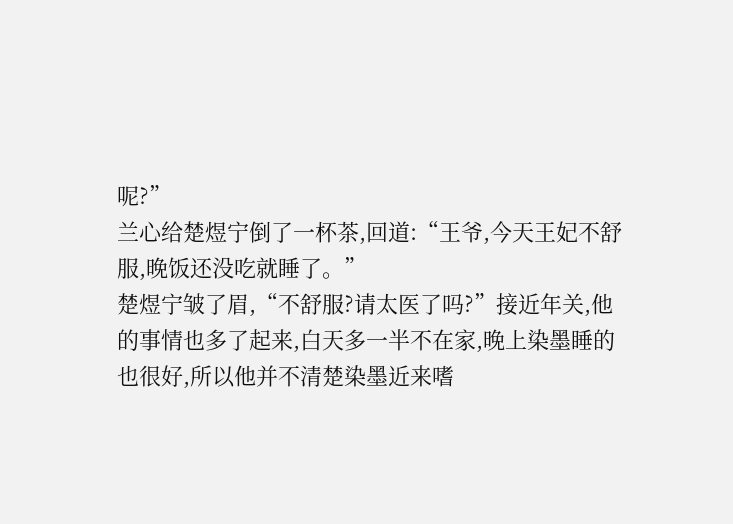呢?”
兰心给楚煜宁倒了一杯茶,回道:“王爷,今天王妃不舒服,晚饭还没吃就睡了。”
楚煜宁皱了眉,“不舒服?请太医了吗?”接近年关,他的事情也多了起来,白天多一半不在家,晚上染墨睡的也很好,所以他并不清楚染墨近来嗜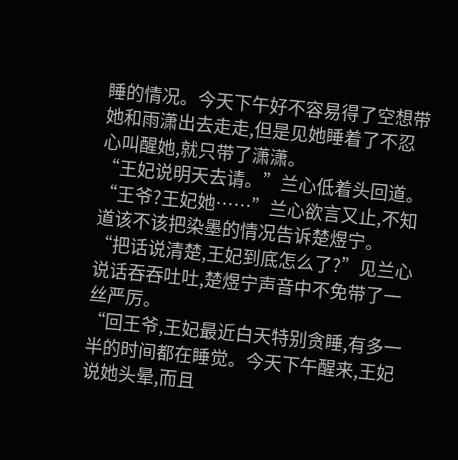睡的情况。今天下午好不容易得了空想带她和雨潇出去走走,但是见她睡着了不忍心叫醒她,就只带了潇潇。
“王妃说明天去请。”兰心低着头回道。“王爷?王妃她……”兰心欲言又止,不知道该不该把染墨的情况告诉楚煜宁。
“把话说清楚,王妃到底怎么了?”见兰心说话吞吞吐吐,楚煜宁声音中不免带了一丝严厉。
“回王爷,王妃最近白天特别贪睡,有多一半的时间都在睡觉。今天下午醒来,王妃说她头晕,而且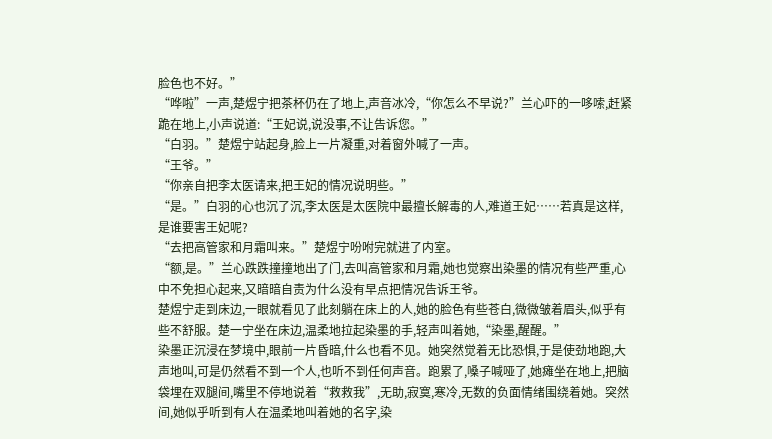脸色也不好。”
“哗啦”一声,楚煜宁把茶杯仍在了地上,声音冰冷,“你怎么不早说?”兰心吓的一哆嗦,赶紧跪在地上,小声说道:“王妃说,说没事,不让告诉您。”
“白羽。”楚煜宁站起身,脸上一片凝重,对着窗外喊了一声。
“王爷。”
“你亲自把李太医请来,把王妃的情况说明些。”
“是。”白羽的心也沉了沉,李太医是太医院中最擅长解毒的人,难道王妃……若真是这样,是谁要害王妃呢?
“去把高管家和月霜叫来。”楚煜宁吩咐完就进了内室。
“额,是。”兰心跌跌撞撞地出了门,去叫高管家和月霜,她也觉察出染墨的情况有些严重,心中不免担心起来,又暗暗自责为什么没有早点把情况告诉王爷。
楚煜宁走到床边,一眼就看见了此刻躺在床上的人,她的脸色有些苍白,微微皱着眉头,似乎有些不舒服。楚一宁坐在床边,温柔地拉起染墨的手,轻声叫着她,“染墨,醒醒。”
染墨正沉浸在梦境中,眼前一片昏暗,什么也看不见。她突然觉着无比恐惧,于是使劲地跑,大声地叫,可是仍然看不到一个人,也听不到任何声音。跑累了,嗓子喊哑了,她瘫坐在地上,把脑袋埋在双腿间,嘴里不停地说着“救救我”,无助,寂寞,寒冷,无数的负面情绪围绕着她。突然间,她似乎听到有人在温柔地叫着她的名字,染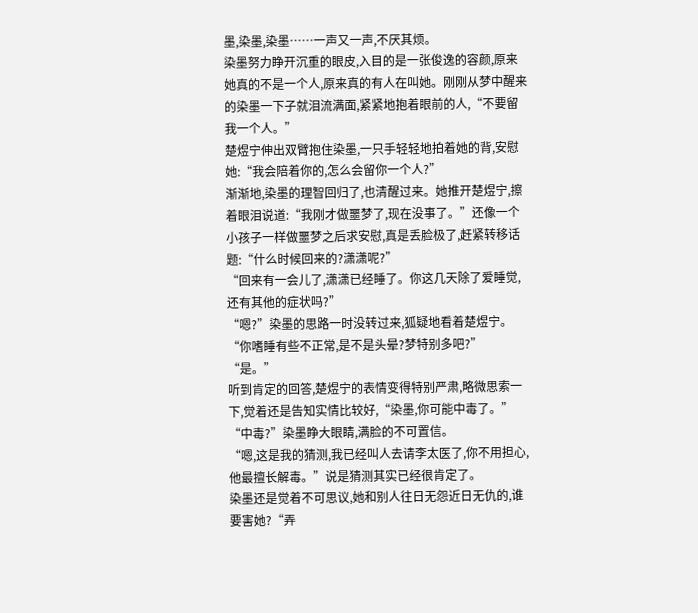墨,染墨,染墨……一声又一声,不厌其烦。
染墨努力睁开沉重的眼皮,入目的是一张俊逸的容颜,原来她真的不是一个人,原来真的有人在叫她。刚刚从梦中醒来的染墨一下子就泪流满面,紧紧地抱着眼前的人,“不要留我一个人。”
楚煜宁伸出双臂抱住染墨,一只手轻轻地拍着她的背,安慰她:“我会陪着你的,怎么会留你一个人?”
渐渐地,染墨的理智回归了,也清醒过来。她推开楚煜宁,擦着眼泪说道:“我刚才做噩梦了,现在没事了。”还像一个小孩子一样做噩梦之后求安慰,真是丢脸极了,赶紧转移话题:“什么时候回来的?潇潇呢?”
“回来有一会儿了,潇潇已经睡了。你这几天除了爱睡觉,还有其他的症状吗?”
“嗯?”染墨的思路一时没转过来,狐疑地看着楚煜宁。
“你嗜睡有些不正常,是不是头晕?梦特别多吧?”
“是。”
听到肯定的回答,楚煜宁的表情变得特别严肃,略微思索一下,觉着还是告知实情比较好,“染墨,你可能中毒了。”
“中毒?”染墨睁大眼睛,满脸的不可置信。
“嗯,这是我的猜测,我已经叫人去请李太医了,你不用担心,他最擅长解毒。”说是猜测其实已经很肯定了。
染墨还是觉着不可思议,她和别人往日无怨近日无仇的,谁要害她?“弄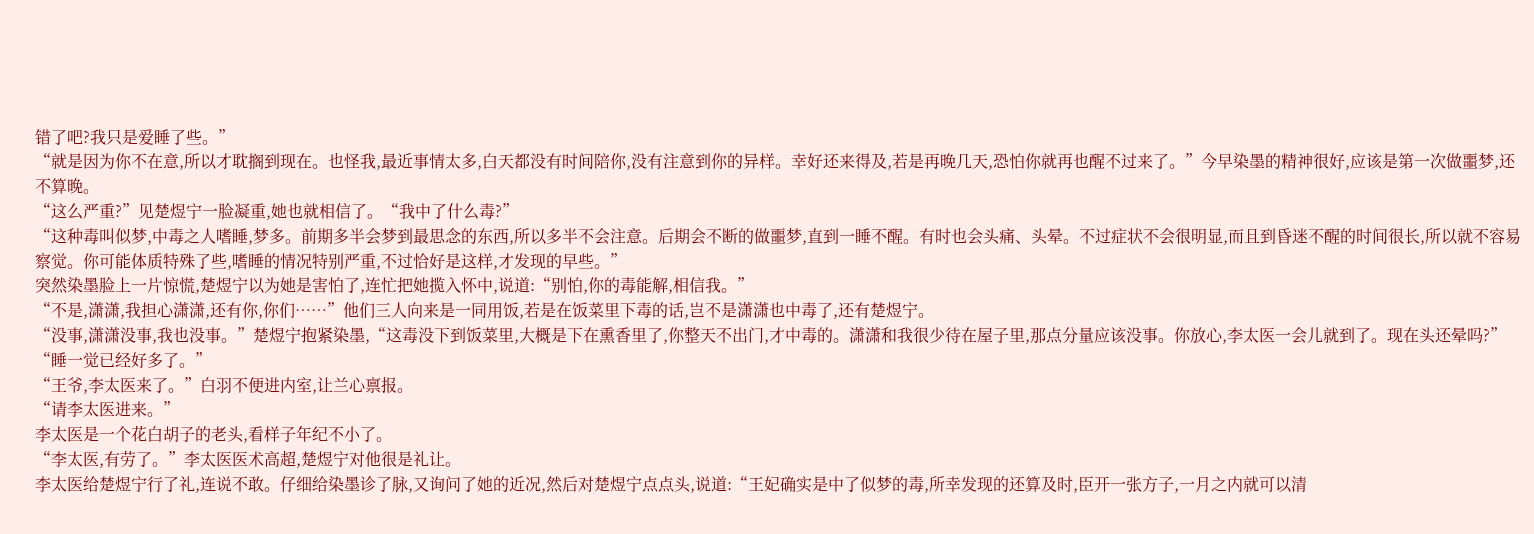错了吧?我只是爱睡了些。”
“就是因为你不在意,所以才耽搁到现在。也怪我,最近事情太多,白天都没有时间陪你,没有注意到你的异样。幸好还来得及,若是再晚几天,恐怕你就再也醒不过来了。”今早染墨的精神很好,应该是第一次做噩梦,还不算晚。
“这么严重?”见楚煜宁一脸凝重,她也就相信了。“我中了什么毒?”
“这种毒叫似梦,中毒之人嗜睡,梦多。前期多半会梦到最思念的东西,所以多半不会注意。后期会不断的做噩梦,直到一睡不醒。有时也会头痛、头晕。不过症状不会很明显,而且到昏迷不醒的时间很长,所以就不容易察觉。你可能体质特殊了些,嗜睡的情况特别严重,不过恰好是这样,才发现的早些。”
突然染墨脸上一片惊慌,楚煜宁以为她是害怕了,连忙把她揽入怀中,说道:“别怕,你的毒能解,相信我。”
“不是,潇潇,我担心潇潇,还有你,你们……”他们三人向来是一同用饭,若是在饭菜里下毒的话,岂不是潇潇也中毒了,还有楚煜宁。
“没事,潇潇没事,我也没事。”楚煜宁抱紧染墨,“这毒没下到饭菜里,大概是下在熏香里了,你整天不出门,才中毒的。潇潇和我很少待在屋子里,那点分量应该没事。你放心,李太医一会儿就到了。现在头还晕吗?”
“睡一觉已经好多了。”
“王爷,李太医来了。”白羽不便进内室,让兰心禀报。
“请李太医进来。”
李太医是一个花白胡子的老头,看样子年纪不小了。
“李太医,有劳了。”李太医医术高超,楚煜宁对他很是礼让。
李太医给楚煜宁行了礼,连说不敢。仔细给染墨诊了脉,又询问了她的近况,然后对楚煜宁点点头,说道:“王妃确实是中了似梦的毒,所幸发现的还算及时,臣开一张方子,一月之内就可以清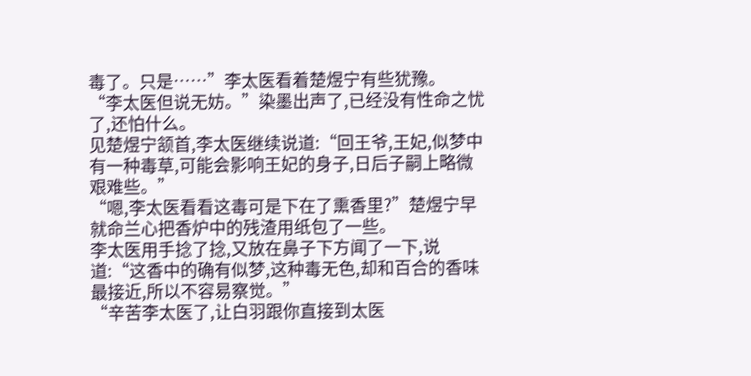毒了。只是……”李太医看着楚煜宁有些犹豫。
“李太医但说无妨。”染墨出声了,已经没有性命之忧了,还怕什么。
见楚煜宁颔首,李太医继续说道:“回王爷,王妃,似梦中有一种毒草,可能会影响王妃的身子,日后子嗣上略微艰难些。”
“嗯,李太医看看这毒可是下在了熏香里?”楚煜宁早就命兰心把香炉中的残渣用纸包了一些。
李太医用手捻了捻,又放在鼻子下方闻了一下,说道:“这香中的确有似梦,这种毒无色,却和百合的香味最接近,所以不容易察觉。”
“辛苦李太医了,让白羽跟你直接到太医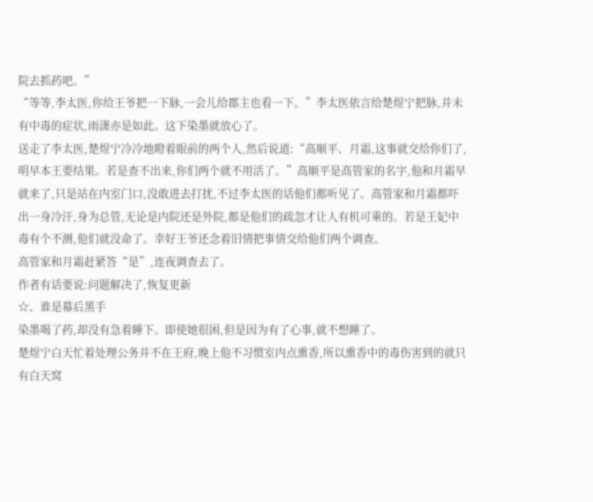院去抓药吧。”
“等等,李太医,你给王爷把一下脉,一会儿给郡主也看一下。”李太医依言给楚煜宁把脉,并未有中毒的症状,雨潇亦是如此。这下染墨就放心了。
送走了李太医,楚煜宁冷冷地瞪着眼前的两个人,然后说道:“高顺平、月霜,这事就交给你们了,明早本王要结果。若是查不出来,你们两个就不用活了。”高顺平是高管家的名字,他和月霜早就来了,只是站在内室门口,没敢进去打扰,不过李太医的话他们都听见了。高管家和月霜都吓出一身冷汗,身为总管,无论是内院还是外院,都是他们的疏忽才让人有机可乘的。若是王妃中毒有个不测,他们就没命了。幸好王爷还念着旧情把事情交给他们两个调查。
高管家和月霜赶紧答“是”,连夜调查去了。
作者有话要说:问题解决了,恢复更新
☆、谁是幕后黑手
染墨喝了药,却没有急着睡下。即使她很困,但是因为有了心事,就不想睡了。
楚煜宁白天忙着处理公务并不在王府,晚上他不习惯室内点熏香,所以熏香中的毒伤害到的就只有白天窝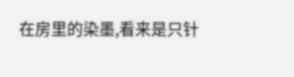在房里的染墨,看来是只针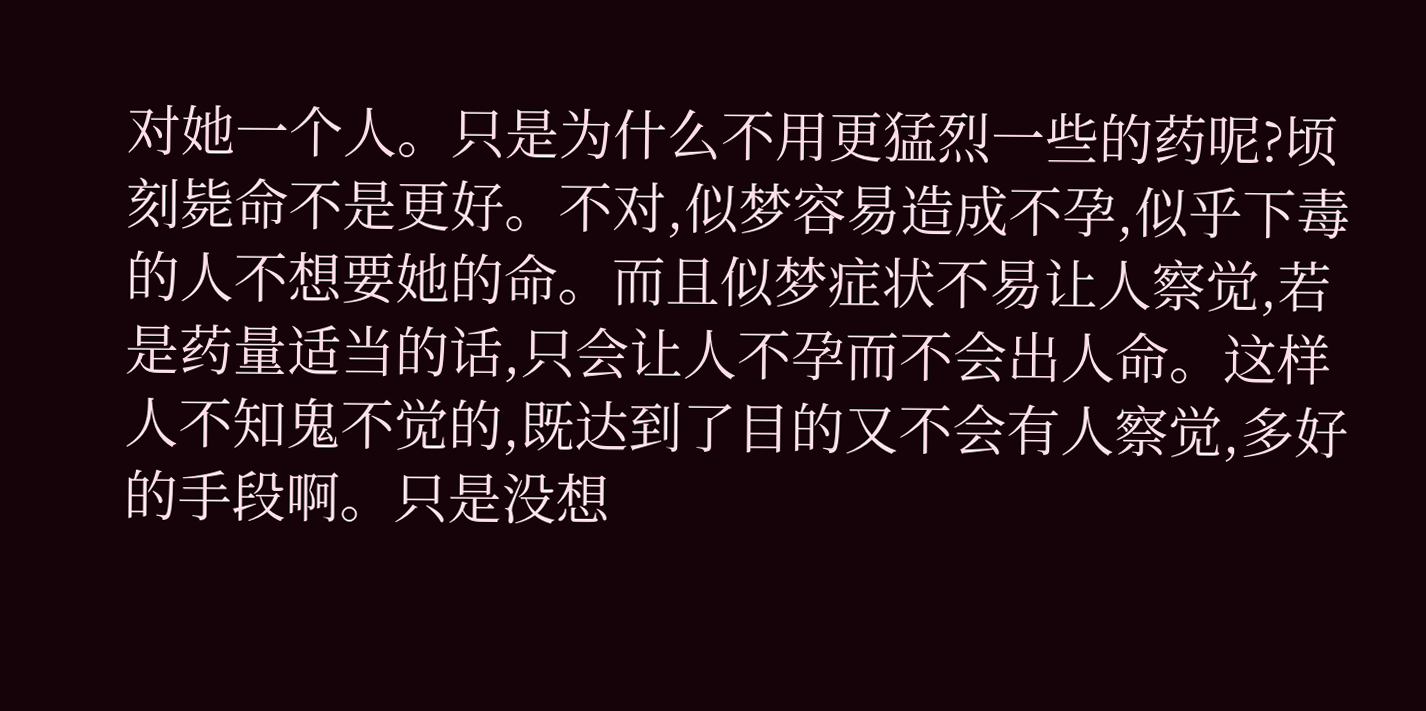对她一个人。只是为什么不用更猛烈一些的药呢?顷刻毙命不是更好。不对,似梦容易造成不孕,似乎下毒的人不想要她的命。而且似梦症状不易让人察觉,若是药量适当的话,只会让人不孕而不会出人命。这样人不知鬼不觉的,既达到了目的又不会有人察觉,多好的手段啊。只是没想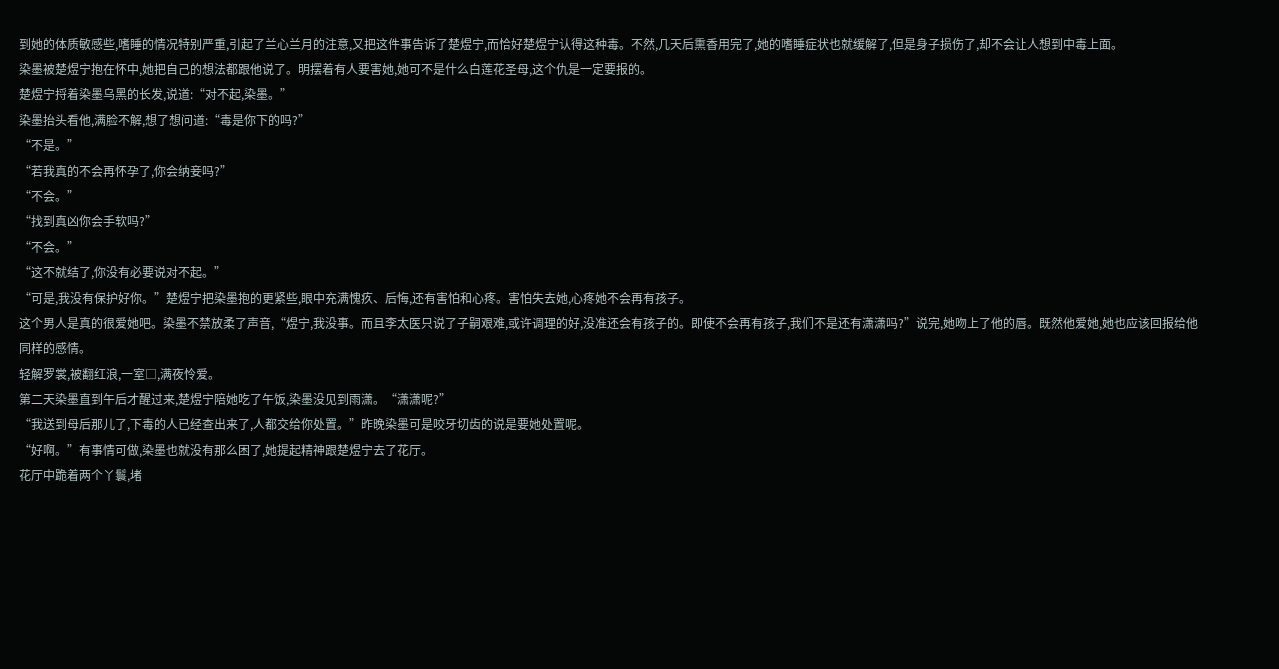到她的体质敏感些,嗜睡的情况特别严重,引起了兰心兰月的注意,又把这件事告诉了楚煜宁,而恰好楚煜宁认得这种毒。不然,几天后熏香用完了,她的嗜睡症状也就缓解了,但是身子损伤了,却不会让人想到中毒上面。
染墨被楚煜宁抱在怀中,她把自己的想法都跟他说了。明摆着有人要害她,她可不是什么白莲花圣母,这个仇是一定要报的。
楚煜宁捋着染墨乌黑的长发,说道:“对不起,染墨。”
染墨抬头看他,满脸不解,想了想问道:“毒是你下的吗?”
“不是。”
“若我真的不会再怀孕了,你会纳妾吗?”
“不会。”
“找到真凶你会手软吗?”
“不会。”
“这不就结了,你没有必要说对不起。”
“可是,我没有保护好你。”楚煜宁把染墨抱的更紧些,眼中充满愧疚、后悔,还有害怕和心疼。害怕失去她,心疼她不会再有孩子。
这个男人是真的很爱她吧。染墨不禁放柔了声音,“煜宁,我没事。而且李太医只说了子嗣艰难,或许调理的好,没准还会有孩子的。即使不会再有孩子,我们不是还有潇潇吗?”说完,她吻上了他的唇。既然他爱她,她也应该回报给他同样的感情。
轻解罗裳,被翻红浪,一室□,满夜怜爱。
第二天染墨直到午后才醒过来,楚煜宁陪她吃了午饭,染墨没见到雨潇。“潇潇呢?”
“我送到母后那儿了,下毒的人已经查出来了,人都交给你处置。”昨晚染墨可是咬牙切齿的说是要她处置呢。
“好啊。”有事情可做,染墨也就没有那么困了,她提起精神跟楚煜宁去了花厅。
花厅中跪着两个丫鬟,堵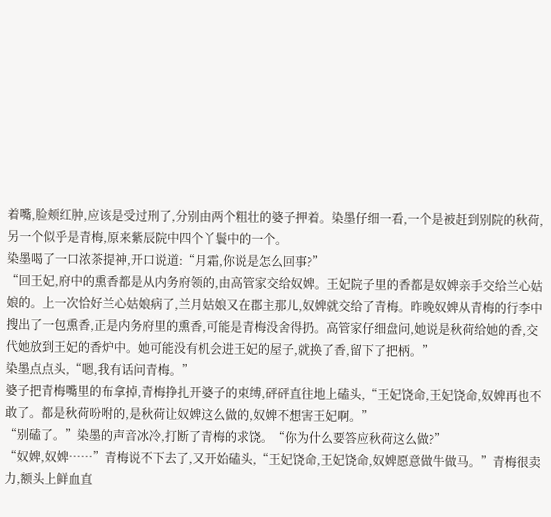着嘴,脸颊红肿,应该是受过刑了,分别由两个粗壮的婆子押着。染墨仔细一看,一个是被赶到别院的秋荷,另一个似乎是青梅,原来紫辰院中四个丫鬟中的一个。
染墨喝了一口浓茶提神,开口说道:“月霜,你说是怎么回事?”
“回王妃,府中的熏香都是从内务府领的,由高管家交给奴婢。王妃院子里的香都是奴婢亲手交给兰心姑娘的。上一次恰好兰心姑娘病了,兰月姑娘又在郡主那儿,奴婢就交给了青梅。昨晚奴婢从青梅的行李中搜出了一包熏香,正是内务府里的熏香,可能是青梅没舍得扔。高管家仔细盘问,她说是秋荷给她的香,交代她放到王妃的香炉中。她可能没有机会进王妃的屋子,就换了香,留下了把柄。”
染墨点点头,“嗯,我有话问青梅。”
婆子把青梅嘴里的布拿掉,青梅挣扎开婆子的束缚,砰砰直往地上磕头,“王妃饶命,王妃饶命,奴婢再也不敢了。都是秋荷吩咐的,是秋荷让奴婢这么做的,奴婢不想害王妃啊。”
“别磕了。”染墨的声音冰冷,打断了青梅的求饶。“你为什么要答应秋荷这么做?”
“奴婢,奴婢……”青梅说不下去了,又开始磕头,“王妃饶命,王妃饶命,奴婢愿意做牛做马。”青梅很卖力,额头上鲜血直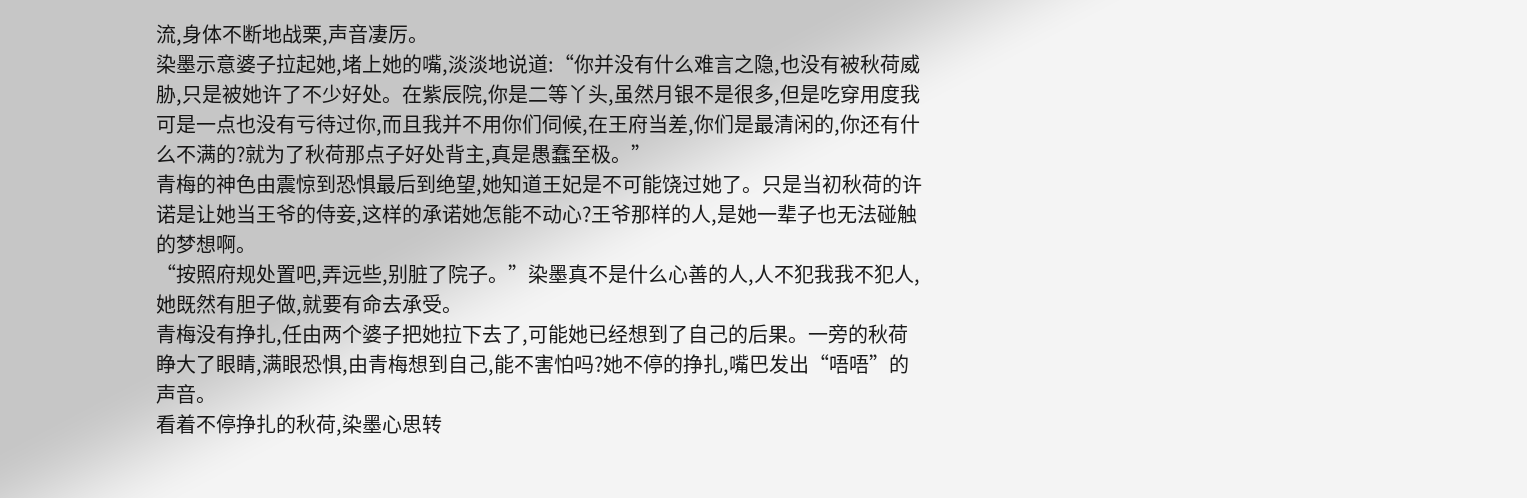流,身体不断地战栗,声音凄厉。
染墨示意婆子拉起她,堵上她的嘴,淡淡地说道:“你并没有什么难言之隐,也没有被秋荷威胁,只是被她许了不少好处。在紫辰院,你是二等丫头,虽然月银不是很多,但是吃穿用度我可是一点也没有亏待过你,而且我并不用你们伺候,在王府当差,你们是最清闲的,你还有什么不满的?就为了秋荷那点子好处背主,真是愚蠢至极。”
青梅的神色由震惊到恐惧最后到绝望,她知道王妃是不可能饶过她了。只是当初秋荷的许诺是让她当王爷的侍妾,这样的承诺她怎能不动心?王爷那样的人,是她一辈子也无法碰触的梦想啊。
“按照府规处置吧,弄远些,别脏了院子。”染墨真不是什么心善的人,人不犯我我不犯人,她既然有胆子做,就要有命去承受。
青梅没有挣扎,任由两个婆子把她拉下去了,可能她已经想到了自己的后果。一旁的秋荷睁大了眼睛,满眼恐惧,由青梅想到自己,能不害怕吗?她不停的挣扎,嘴巴发出“唔唔”的声音。
看着不停挣扎的秋荷,染墨心思转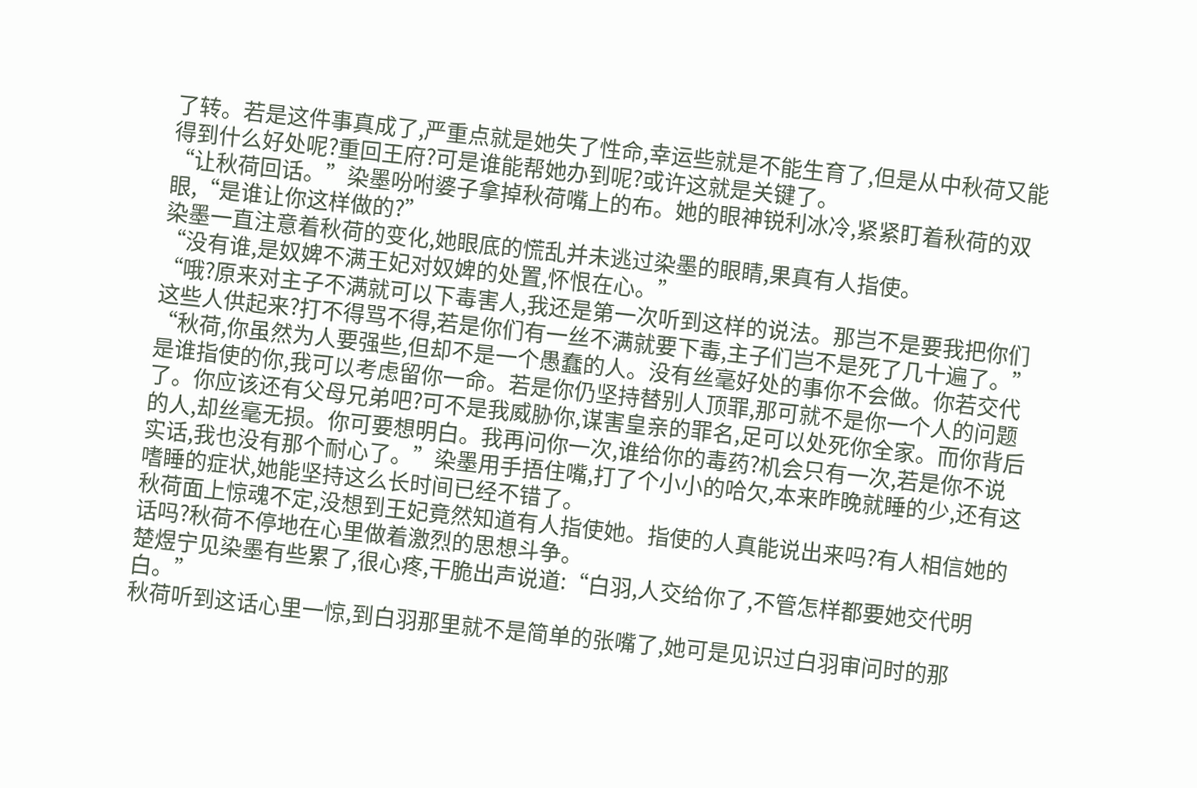了转。若是这件事真成了,严重点就是她失了性命,幸运些就是不能生育了,但是从中秋荷又能得到什么好处呢?重回王府?可是谁能帮她办到呢?或许这就是关键了。
“让秋荷回话。”染墨吩咐婆子拿掉秋荷嘴上的布。她的眼神锐利冰冷,紧紧盯着秋荷的双眼,“是谁让你这样做的?”
染墨一直注意着秋荷的变化,她眼底的慌乱并未逃过染墨的眼睛,果真有人指使。
“没有谁,是奴婢不满王妃对奴婢的处置,怀恨在心。”
“哦?原来对主子不满就可以下毒害人,我还是第一次听到这样的说法。那岂不是要我把你们这些人供起来?打不得骂不得,若是你们有一丝不满就要下毒,主子们岂不是死了几十遍了。”
“秋荷,你虽然为人要强些,但却不是一个愚蠢的人。没有丝毫好处的事你不会做。你若交代是谁指使的你,我可以考虑留你一命。若是你仍坚持替别人顶罪,那可就不是你一个人的问题了。你应该还有父母兄弟吧?可不是我威胁你,谋害皇亲的罪名,足可以处死你全家。而你背后的人,却丝毫无损。你可要想明白。我再问你一次,谁给你的毒药?机会只有一次,若是你不说实话,我也没有那个耐心了。”染墨用手捂住嘴,打了个小小的哈欠,本来昨晚就睡的少,还有这嗜睡的症状,她能坚持这么长时间已经不错了。
秋荷面上惊魂不定,没想到王妃竟然知道有人指使她。指使的人真能说出来吗?有人相信她的话吗?秋荷不停地在心里做着激烈的思想斗争。
楚煜宁见染墨有些累了,很心疼,干脆出声说道:“白羽,人交给你了,不管怎样都要她交代明白。”
秋荷听到这话心里一惊,到白羽那里就不是简单的张嘴了,她可是见识过白羽审问时的那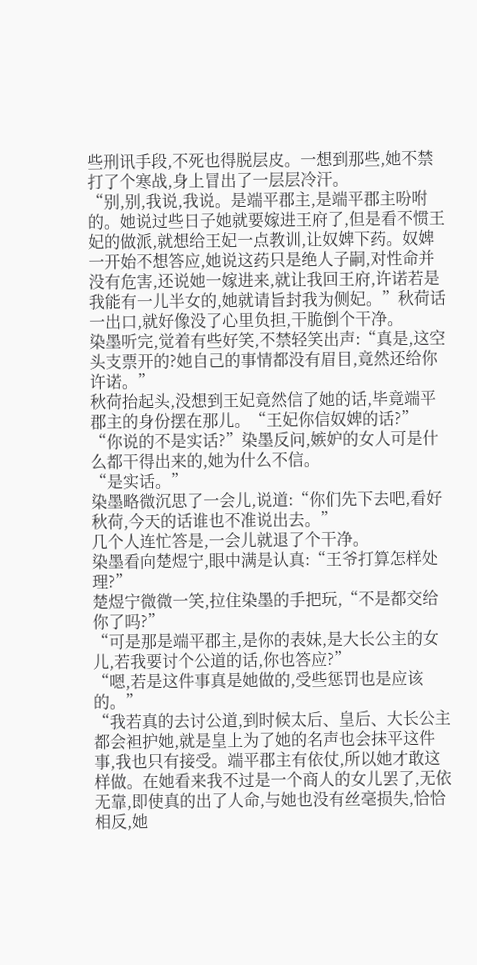些刑讯手段,不死也得脱层皮。一想到那些,她不禁打了个寒战,身上冒出了一层层冷汗。
“别,别,我说,我说。是端平郡主,是端平郡主吩咐的。她说过些日子她就要嫁进王府了,但是看不惯王妃的做派,就想给王妃一点教训,让奴婢下药。奴婢一开始不想答应,她说这药只是绝人子嗣,对性命并没有危害,还说她一嫁进来,就让我回王府,许诺若是我能有一儿半女的,她就请旨封我为侧妃。”秋荷话一出口,就好像没了心里负担,干脆倒个干净。
染墨听完,觉着有些好笑,不禁轻笑出声:“真是,这空头支票开的?她自己的事情都没有眉目,竟然还给你许诺。”
秋荷抬起头,没想到王妃竟然信了她的话,毕竟端平郡主的身份摆在那儿。“王妃你信奴婢的话?”
“你说的不是实话?”染墨反问,嫉妒的女人可是什么都干得出来的,她为什么不信。
“是实话。”
染墨略微沉思了一会儿,说道:“你们先下去吧,看好秋荷,今天的话谁也不准说出去。”
几个人连忙答是,一会儿就退了个干净。
染墨看向楚煜宁,眼中满是认真:“王爷打算怎样处理?”
楚煜宁微微一笑,拉住染墨的手把玩,“不是都交给你了吗?”
“可是那是端平郡主,是你的表妹,是大长公主的女儿,若我要讨个公道的话,你也答应?”
“嗯,若是这件事真是她做的,受些惩罚也是应该的。”
“我若真的去讨公道,到时候太后、皇后、大长公主都会袒护她,就是皇上为了她的名声也会抹平这件事,我也只有接受。端平郡主有依仗,所以她才敢这样做。在她看来我不过是一个商人的女儿罢了,无依无靠,即使真的出了人命,与她也没有丝毫损失,恰恰相反,她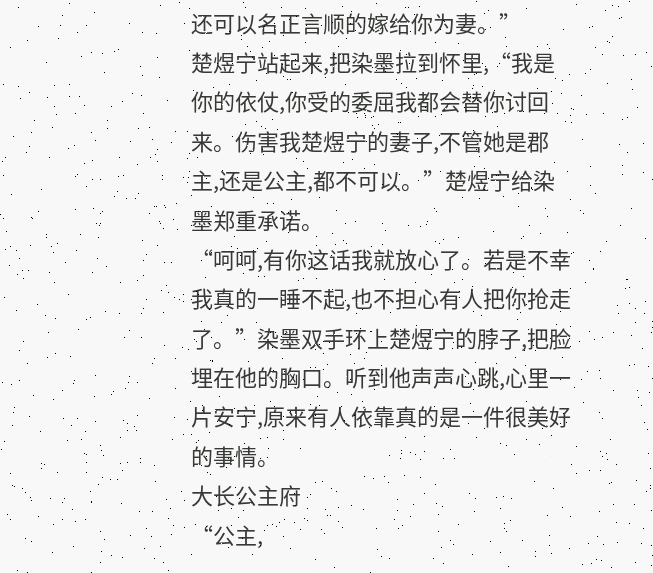还可以名正言顺的嫁给你为妻。”
楚煜宁站起来,把染墨拉到怀里,“我是你的依仗,你受的委屈我都会替你讨回来。伤害我楚煜宁的妻子,不管她是郡主,还是公主,都不可以。”楚煜宁给染墨郑重承诺。
“呵呵,有你这话我就放心了。若是不幸我真的一睡不起,也不担心有人把你抢走了。”染墨双手环上楚煜宁的脖子,把脸埋在他的胸口。听到他声声心跳,心里一片安宁,原来有人依靠真的是一件很美好的事情。
大长公主府
“公主,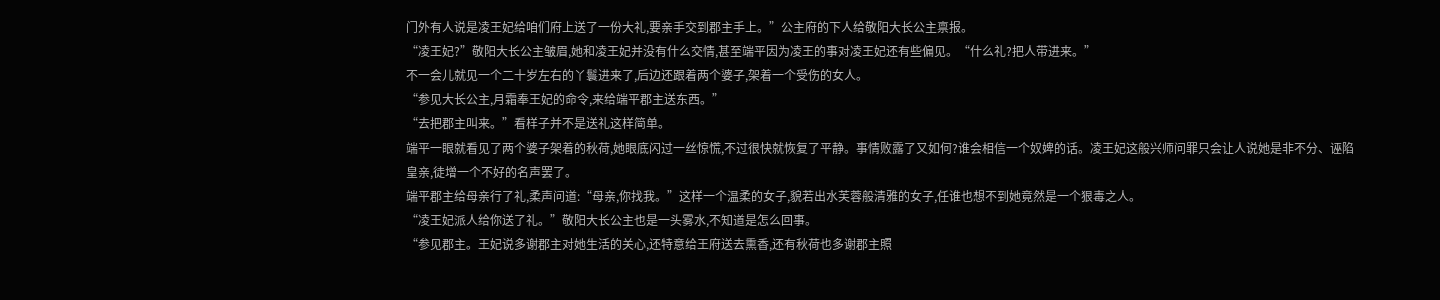门外有人说是凌王妃给咱们府上送了一份大礼,要亲手交到郡主手上。”公主府的下人给敬阳大长公主禀报。
“凌王妃?”敬阳大长公主皱眉,她和凌王妃并没有什么交情,甚至端平因为凌王的事对凌王妃还有些偏见。“什么礼?把人带进来。”
不一会儿就见一个二十岁左右的丫鬟进来了,后边还跟着两个婆子,架着一个受伤的女人。
“参见大长公主,月霜奉王妃的命令,来给端平郡主送东西。”
“去把郡主叫来。”看样子并不是送礼这样简单。
端平一眼就看见了两个婆子架着的秋荷,她眼底闪过一丝惊慌,不过很快就恢复了平静。事情败露了又如何?谁会相信一个奴婢的话。凌王妃这般兴师问罪只会让人说她是非不分、诬陷皇亲,徒增一个不好的名声罢了。
端平郡主给母亲行了礼,柔声问道:“母亲,你找我。”这样一个温柔的女子,貌若出水芙蓉般清雅的女子,任谁也想不到她竟然是一个狠毒之人。
“凌王妃派人给你送了礼。”敬阳大长公主也是一头雾水,不知道是怎么回事。
“参见郡主。王妃说多谢郡主对她生活的关心,还特意给王府送去熏香,还有秋荷也多谢郡主照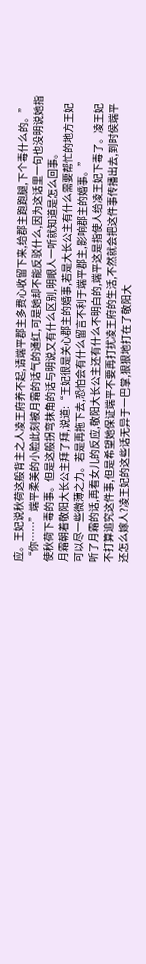应。王妃说秋荷这般背主之人凌王府养不起,请端平郡主多费心收留下来,给郡主跑跑腿,下个毒什么的。”
“你……”端平柔美的小脸此刻被月霜的话气的通红,可是她却不能反驳什么,因为这话里一句也没明说她指使秋荷下毒的事。但是这般拐弯抹角的话与明说又有什么区别,明眼人一听就知道是怎么回事。
月霜朝着敬阳大长公主拜了拜,说道:“王妃很是关心郡主的婚事,若是大长公主有什么需要帮忙的地方王妃可以尽一些微薄之力。若是再拖下去,恐怕会有什么留言不利于端平郡主,影响郡主的婚事。”
听了月霜的话,再看女儿的反应,敬阳大长公主还有什么不明白的,端平这是指使人给凌王妃下毒了。凌王妃不打算追究这件事,但是希望她保证端平不要再打扰凌王府的生活,不然就会把这件事传播出去,到时侯端平还怎么嫁人?凌王妃的这些话无异于一巴掌,狠狠地打在了敬阳大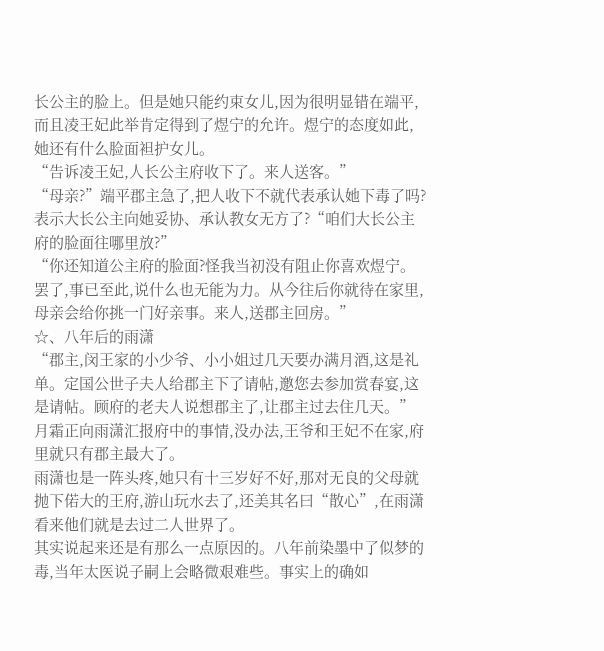长公主的脸上。但是她只能约束女儿,因为很明显错在端平,而且凌王妃此举肯定得到了煜宁的允许。煜宁的态度如此,她还有什么脸面袒护女儿。
“告诉凌王妃,人长公主府收下了。来人送客。”
“母亲?”端平郡主急了,把人收下不就代表承认她下毒了吗?表示大长公主向她妥协、承认教女无方了?“咱们大长公主府的脸面往哪里放?”
“你还知道公主府的脸面?怪我当初没有阻止你喜欢煜宁。罢了,事已至此,说什么也无能为力。从今往后你就待在家里,母亲会给你挑一门好亲事。来人,送郡主回房。”
☆、八年后的雨潇
“郡主,闵王家的小少爷、小小姐过几天要办满月酒,这是礼单。定国公世子夫人给郡主下了请帖,邀您去参加赏春宴,这是请帖。顾府的老夫人说想郡主了,让郡主过去住几天。”月霜正向雨潇汇报府中的事情,没办法,王爷和王妃不在家,府里就只有郡主最大了。
雨潇也是一阵头疼,她只有十三岁好不好,那对无良的父母就抛下偌大的王府,游山玩水去了,还美其名曰“散心”,在雨潇看来他们就是去过二人世界了。
其实说起来还是有那么一点原因的。八年前染墨中了似梦的毒,当年太医说子嗣上会略微艰难些。事实上的确如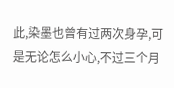此,染墨也曾有过两次身孕,可是无论怎么小心,不过三个月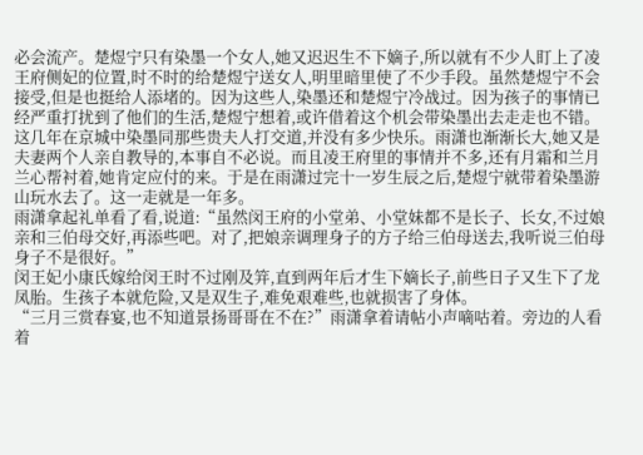必会流产。楚煜宁只有染墨一个女人,她又迟迟生不下嫡子,所以就有不少人盯上了凌王府侧妃的位置,时不时的给楚煜宁送女人,明里暗里使了不少手段。虽然楚煜宁不会接受,但是也挺给人添堵的。因为这些人,染墨还和楚煜宁冷战过。因为孩子的事情已经严重打扰到了他们的生活,楚煜宁想着,或许借着这个机会带染墨出去走走也不错。这几年在京城中染墨同那些贵夫人打交道,并没有多少快乐。雨潇也渐渐长大,她又是夫妻两个人亲自教导的,本事自不必说。而且凌王府里的事情并不多,还有月霜和兰月兰心帮衬着,她肯定应付的来。于是在雨潇过完十一岁生辰之后,楚煜宁就带着染墨游山玩水去了。这一走就是一年多。
雨潇拿起礼单看了看,说道:“虽然闵王府的小堂弟、小堂妹都不是长子、长女,不过娘亲和三伯母交好,再添些吧。对了,把娘亲调理身子的方子给三伯母送去,我听说三伯母身子不是很好。”
闵王妃小康氏嫁给闵王时不过刚及笄,直到两年后才生下嫡长子,前些日子又生下了龙凤胎。生孩子本就危险,又是双生子,难免艰难些,也就损害了身体。
“三月三赏春宴,也不知道景扬哥哥在不在?”雨潇拿着请帖小声嘀咕着。旁边的人看着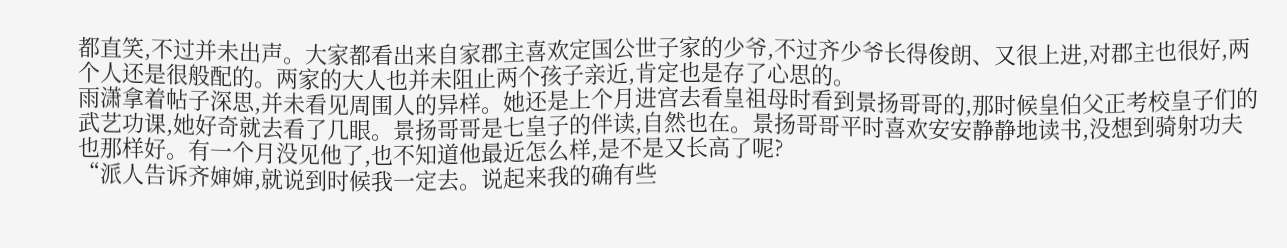都直笑,不过并未出声。大家都看出来自家郡主喜欢定国公世子家的少爷,不过齐少爷长得俊朗、又很上进,对郡主也很好,两个人还是很般配的。两家的大人也并未阻止两个孩子亲近,肯定也是存了心思的。
雨潇拿着帖子深思,并未看见周围人的异样。她还是上个月进宫去看皇祖母时看到景扬哥哥的,那时候皇伯父正考校皇子们的武艺功课,她好奇就去看了几眼。景扬哥哥是七皇子的伴读,自然也在。景扬哥哥平时喜欢安安静静地读书,没想到骑射功夫也那样好。有一个月没见他了,也不知道他最近怎么样,是不是又长高了呢?
“派人告诉齐婶婶,就说到时候我一定去。说起来我的确有些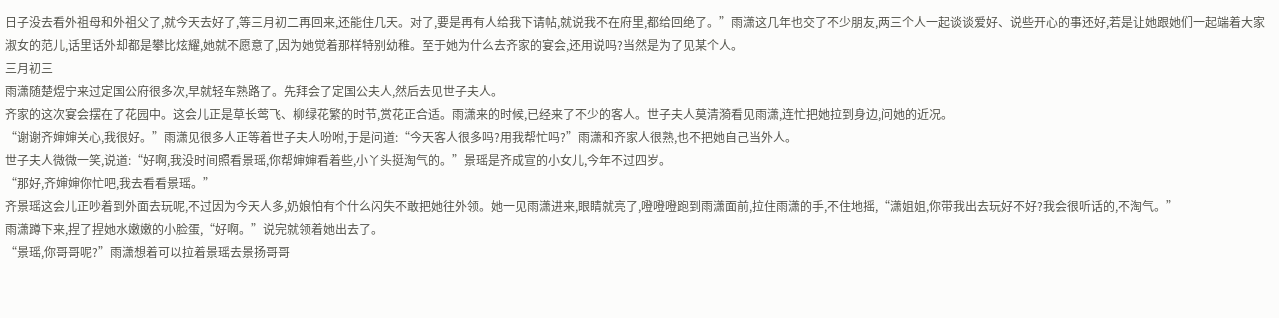日子没去看外祖母和外祖父了,就今天去好了,等三月初二再回来,还能住几天。对了,要是再有人给我下请帖,就说我不在府里,都给回绝了。”雨潇这几年也交了不少朋友,两三个人一起谈谈爱好、说些开心的事还好,若是让她跟她们一起端着大家淑女的范儿,话里话外却都是攀比炫耀,她就不愿意了,因为她觉着那样特别幼稚。至于她为什么去齐家的宴会,还用说吗?当然是为了见某个人。
三月初三
雨潇随楚煜宁来过定国公府很多次,早就轻车熟路了。先拜会了定国公夫人,然后去见世子夫人。
齐家的这次宴会摆在了花园中。这会儿正是草长莺飞、柳绿花繁的时节,赏花正合适。雨潇来的时候,已经来了不少的客人。世子夫人莫清漪看见雨潇,连忙把她拉到身边,问她的近况。
“谢谢齐婶婶关心,我很好。”雨潇见很多人正等着世子夫人吩咐,于是问道:“今天客人很多吗?用我帮忙吗?”雨潇和齐家人很熟,也不把她自己当外人。
世子夫人微微一笑,说道:“好啊,我没时间照看景瑶,你帮婶婶看着些,小丫头挺淘气的。”景瑶是齐成宣的小女儿,今年不过四岁。
“那好,齐婶婶你忙吧,我去看看景瑶。”
齐景瑶这会儿正吵着到外面去玩呢,不过因为今天人多,奶娘怕有个什么闪失不敢把她往外领。她一见雨潇进来,眼睛就亮了,噔噔噔跑到雨潇面前,拉住雨潇的手,不住地摇,“潇姐姐,你带我出去玩好不好?我会很听话的,不淘气。”
雨潇蹲下来,捏了捏她水嫩嫩的小脸蛋,“好啊。”说完就领着她出去了。
“景瑶,你哥哥呢?”雨潇想着可以拉着景瑶去景扬哥哥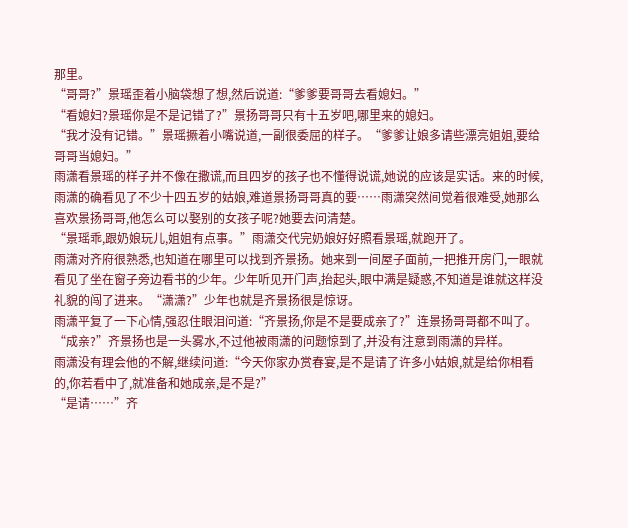那里。
“哥哥?”景瑶歪着小脑袋想了想,然后说道:“爹爹要哥哥去看媳妇。”
“看媳妇?景瑶你是不是记错了?”景扬哥哥只有十五岁吧,哪里来的媳妇。
“我才没有记错。”景瑶撅着小嘴说道,一副很委屈的样子。“爹爹让娘多请些漂亮姐姐,要给哥哥当媳妇。”
雨潇看景瑶的样子并不像在撒谎,而且四岁的孩子也不懂得说谎,她说的应该是实话。来的时候,雨潇的确看见了不少十四五岁的姑娘,难道景扬哥哥真的要……雨潇突然间觉着很难受,她那么喜欢景扬哥哥,他怎么可以娶别的女孩子呢?她要去问清楚。
“景瑶乖,跟奶娘玩儿,姐姐有点事。”雨潇交代完奶娘好好照看景瑶,就跑开了。
雨潇对齐府很熟悉,也知道在哪里可以找到齐景扬。她来到一间屋子面前,一把推开房门,一眼就看见了坐在窗子旁边看书的少年。少年听见开门声,抬起头,眼中满是疑惑,不知道是谁就这样没礼貌的闯了进来。“潇潇?”少年也就是齐景扬很是惊讶。
雨潇平复了一下心情,强忍住眼泪问道:“齐景扬,你是不是要成亲了?”连景扬哥哥都不叫了。
“成亲?”齐景扬也是一头雾水,不过他被雨潇的问题惊到了,并没有注意到雨潇的异样。
雨潇没有理会他的不解,继续问道:“今天你家办赏春宴,是不是请了许多小姑娘,就是给你相看的,你若看中了,就准备和她成亲,是不是?”
“是请……”齐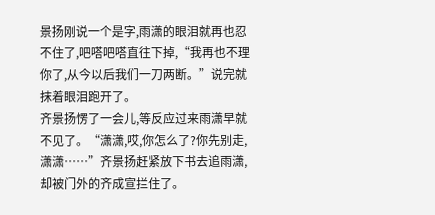景扬刚说一个是字,雨潇的眼泪就再也忍不住了,吧嗒吧嗒直往下掉,“我再也不理你了,从今以后我们一刀两断。”说完就抹着眼泪跑开了。
齐景扬愣了一会儿,等反应过来雨潇早就不见了。“潇潇,哎,你怎么了?你先别走,潇潇……”齐景扬赶紧放下书去追雨潇,却被门外的齐成宣拦住了。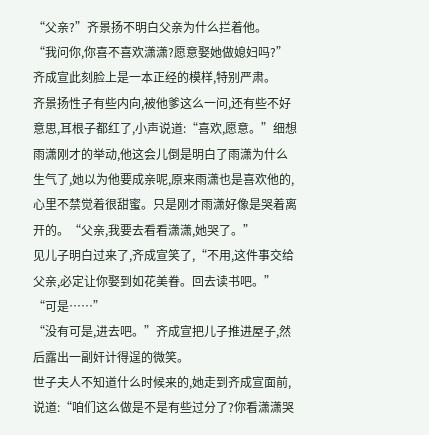“父亲?”齐景扬不明白父亲为什么拦着他。
“我问你,你喜不喜欢潇潇?愿意娶她做媳妇吗?”齐成宣此刻脸上是一本正经的模样,特别严肃。
齐景扬性子有些内向,被他爹这么一问,还有些不好意思,耳根子都红了,小声说道:“喜欢,愿意。”细想雨潇刚才的举动,他这会儿倒是明白了雨潇为什么生气了,她以为他要成亲呢,原来雨潇也是喜欢他的,心里不禁觉着很甜蜜。只是刚才雨潇好像是哭着离开的。“父亲,我要去看看潇潇,她哭了。”
见儿子明白过来了,齐成宣笑了,“不用,这件事交给父亲,必定让你娶到如花美眷。回去读书吧。”
“可是……”
“没有可是,进去吧。”齐成宣把儿子推进屋子,然后露出一副奸计得逞的微笑。
世子夫人不知道什么时候来的,她走到齐成宣面前,说道:“咱们这么做是不是有些过分了?你看潇潇哭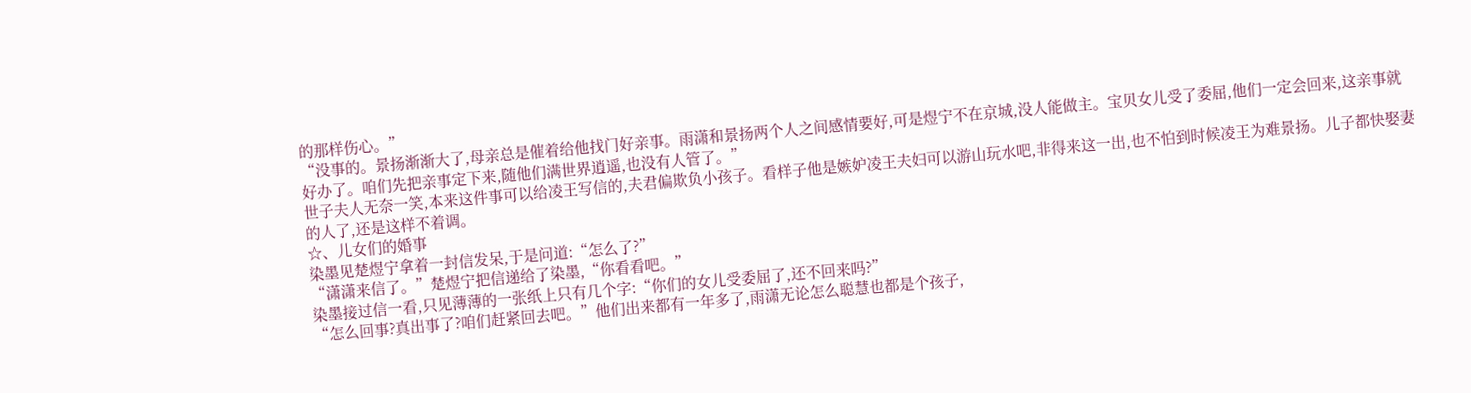的那样伤心。”
“没事的。景扬渐渐大了,母亲总是催着给他找门好亲事。雨潇和景扬两个人之间感情要好,可是煜宁不在京城,没人能做主。宝贝女儿受了委屈,他们一定会回来,这亲事就好办了。咱们先把亲事定下来,随他们满世界逍遥,也没有人管了。”
世子夫人无奈一笑,本来这件事可以给凌王写信的,夫君偏欺负小孩子。看样子他是嫉妒凌王夫妇可以游山玩水吧,非得来这一出,也不怕到时候凌王为难景扬。儿子都快娶妻的人了,还是这样不着调。
☆、儿女们的婚事
染墨见楚煜宁拿着一封信发呆,于是问道:“怎么了?”
“潇潇来信了。”楚煜宁把信递给了染墨,“你看看吧。”
染墨接过信一看,只见薄薄的一张纸上只有几个字:“你们的女儿受委屈了,还不回来吗?”
“怎么回事?真出事了?咱们赶紧回去吧。”他们出来都有一年多了,雨潇无论怎么聪慧也都是个孩子,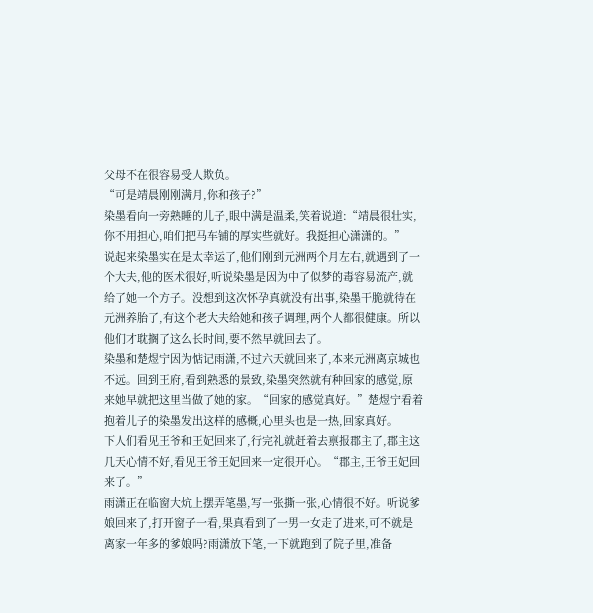父母不在很容易受人欺负。
“可是靖晨刚刚满月,你和孩子?”
染墨看向一旁熟睡的儿子,眼中满是温柔,笑着说道:“靖晨很壮实,你不用担心,咱们把马车铺的厚实些就好。我挺担心潇潇的。”
说起来染墨实在是太幸运了,他们刚到元洲两个月左右,就遇到了一个大夫,他的医术很好,听说染墨是因为中了似梦的毒容易流产,就给了她一个方子。没想到这次怀孕真就没有出事,染墨干脆就待在元洲养胎了,有这个老大夫给她和孩子调理,两个人都很健康。所以他们才耽搁了这么长时间,要不然早就回去了。
染墨和楚煜宁因为惦记雨潇,不过六天就回来了,本来元洲离京城也不远。回到王府,看到熟悉的景致,染墨突然就有种回家的感觉,原来她早就把这里当做了她的家。“回家的感觉真好。”楚煜宁看着抱着儿子的染墨发出这样的感概,心里头也是一热,回家真好。
下人们看见王爷和王妃回来了,行完礼就赶着去禀报郡主了,郡主这几天心情不好,看见王爷王妃回来一定很开心。“郡主,王爷王妃回来了。”
雨潇正在临窗大炕上摆弄笔墨,写一张撕一张,心情很不好。听说爹娘回来了,打开窗子一看,果真看到了一男一女走了进来,可不就是离家一年多的爹娘吗?雨潇放下笔,一下就跑到了院子里,准备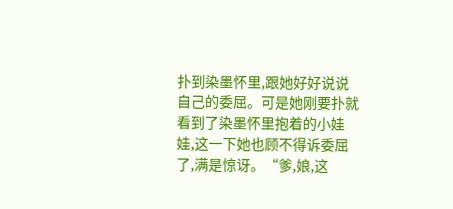扑到染墨怀里,跟她好好说说自己的委屈。可是她刚要扑就看到了染墨怀里抱着的小娃娃,这一下她也顾不得诉委屈了,满是惊讶。“爹,娘,这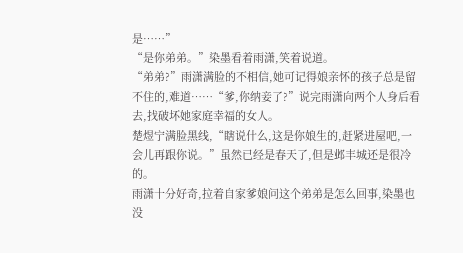是……”
“是你弟弟。”染墨看着雨潇,笑着说道。
“弟弟?”雨潇满脸的不相信,她可记得娘亲怀的孩子总是留不住的,难道……“爹,你纳妾了?”说完雨潇向两个人身后看去,找破坏她家庭幸福的女人。
楚煜宁满脸黑线,“瞎说什么,这是你娘生的,赶紧进屋吧,一会儿再跟你说。”虽然已经是春天了,但是邺丰城还是很冷的。
雨潇十分好奇,拉着自家爹娘问这个弟弟是怎么回事,染墨也没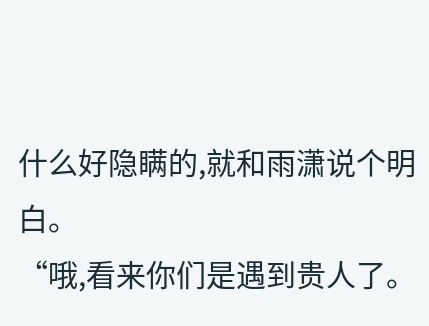什么好隐瞒的,就和雨潇说个明白。
“哦,看来你们是遇到贵人了。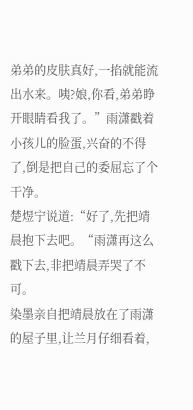弟弟的皮肤真好,一掐就能流出水来。咦?娘,你看,弟弟睁开眼睛看我了。”雨潇戳着小孩儿的脸蛋,兴奋的不得了,倒是把自己的委屈忘了个干净。
楚煜宁说道:“好了,先把靖晨抱下去吧。“雨潇再这么戳下去,非把靖晨弄哭了不可。
染墨亲自把靖晨放在了雨潇的屋子里,让兰月仔细看着,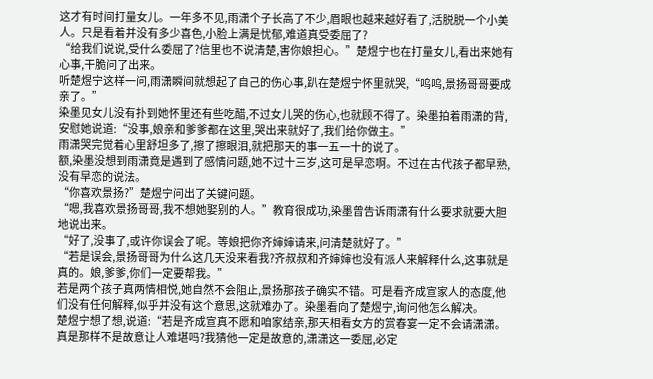这才有时间打量女儿。一年多不见,雨潇个子长高了不少,眉眼也越来越好看了,活脱脱一个小美人。只是看着并没有多少喜色,小脸上满是忧郁,难道真受委屈了?
“给我们说说,受什么委屈了?信里也不说清楚,害你娘担心。”楚煜宁也在打量女儿,看出来她有心事,干脆问了出来。
听楚煜宁这样一问,雨潇瞬间就想起了自己的伤心事,趴在楚煜宁怀里就哭,“呜呜,景扬哥哥要成亲了。”
染墨见女儿没有扑到她怀里还有些吃醋,不过女儿哭的伤心,也就顾不得了。染墨拍着雨潇的背,安慰她说道:“没事,娘亲和爹爹都在这里,哭出来就好了,我们给你做主。”
雨潇哭完觉着心里舒坦多了,擦了擦眼泪,就把那天的事一五一十的说了。
额,染墨没想到雨潇竟是遇到了感情问题,她不过十三岁,这可是早恋啊。不过在古代孩子都早熟,没有早恋的说法。
“你喜欢景扬?”楚煜宁问出了关键问题。
“嗯,我喜欢景扬哥哥,我不想她娶别的人。”教育很成功,染墨曾告诉雨潇有什么要求就要大胆地说出来。
“好了,没事了,或许你误会了呢。等娘把你齐婶婶请来,问清楚就好了。”
“若是误会,景扬哥哥为什么这几天没来看我?齐叔叔和齐婶婶也没有派人来解释什么,这事就是真的。娘,爹爹,你们一定要帮我。”
若是两个孩子真两情相悦,她自然不会阻止,景扬那孩子确实不错。可是看齐成宣家人的态度,他们没有任何解释,似乎并没有这个意思,这就难办了。染墨看向了楚煜宁,询问他怎么解决。
楚煜宁想了想,说道:“若是齐成宣真不愿和咱家结亲,那天相看女方的赏春宴一定不会请潇潇。真是那样不是故意让人难堪吗?我猜他一定是故意的,潇潇这一委屈,必定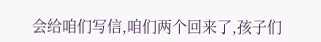会给咱们写信,咱们两个回来了,孩子们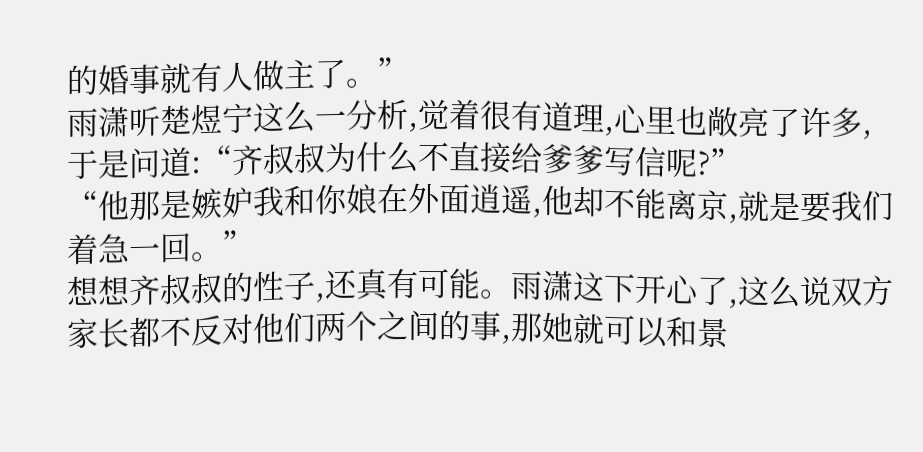的婚事就有人做主了。”
雨潇听楚煜宁这么一分析,觉着很有道理,心里也敞亮了许多,于是问道:“齐叔叔为什么不直接给爹爹写信呢?”
“他那是嫉妒我和你娘在外面逍遥,他却不能离京,就是要我们着急一回。”
想想齐叔叔的性子,还真有可能。雨潇这下开心了,这么说双方家长都不反对他们两个之间的事,那她就可以和景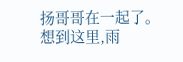扬哥哥在一起了。想到这里,雨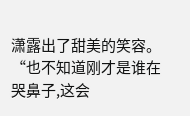潇露出了甜美的笑容。
“也不知道刚才是谁在哭鼻子,这会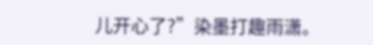儿开心了?”染墨打趣雨潇。